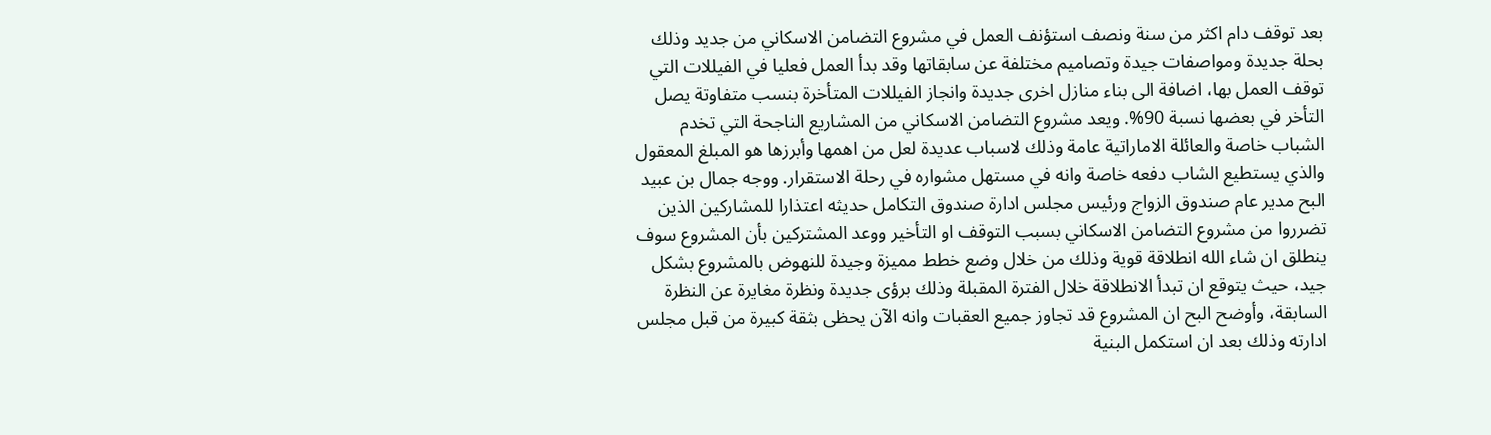بعد توقف دام اكثر من سنة ونصف استؤنف العمل في مشروع التضامن الاسكاني من جديد وذلك بحلة جديدة ومواصفات جيدة وتصاميم مختلفة عن سابقاتها وقد بدأ العمل فعليا في الفيللات التي توقف العمل بها، اضافة الى بناء منازل اخرى جديدة وانجاز الفيللات المتأخرة بنسب متفاوتة يصل التأخر في بعضها نسبة 90%. ويعد مشروع التضامن الاسكاني من المشاريع الناجحة التي تخدم الشباب خاصة والعائلة الاماراتية عامة وذلك لاسباب عديدة لعل من اهمها وأبرزها هو المبلغ المعقول والذي يستطيع الشاب دفعه خاصة وانه في مستهل مشواره في رحلة الاستقرار. ووجه جمال بن عبيد البح مدير عام صندوق الزواج ورئيس مجلس ادارة صندوق التكامل حديثه اعتذارا للمشاركين الذين تضرروا من مشروع التضامن الاسكاني بسبب التوقف او التأخير ووعد المشتركين بأن المشروع سوف ينطلق ان شاء الله انطلاقة قوية وذلك من خلال وضع خطط مميزة وجيدة للنهوض بالمشروع بشكل جيد، حيث يتوقع ان تبدأ الانطلاقة خلال الفترة المقبلة وذلك برؤى جديدة ونظرة مغايرة عن النظرة السابقة، وأوضح البح ان المشروع قد تجاوز جميع العقبات وانه الآن يحظى بثقة كبيرة من قبل مجلس ادارته وذلك بعد ان استكمل البنية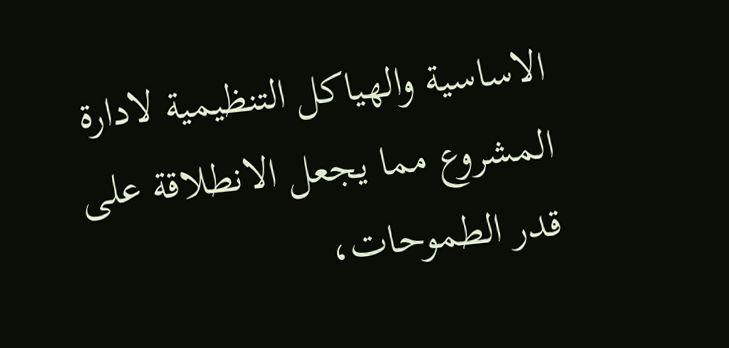الاساسية والهياكل التنظيمية لادارة المشروع مما يجعل الانطلاقة على قدر الطموحات،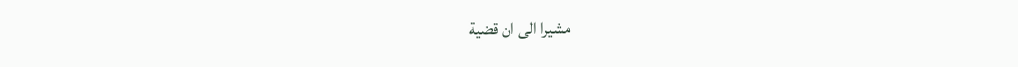مشيرا الى ان قضية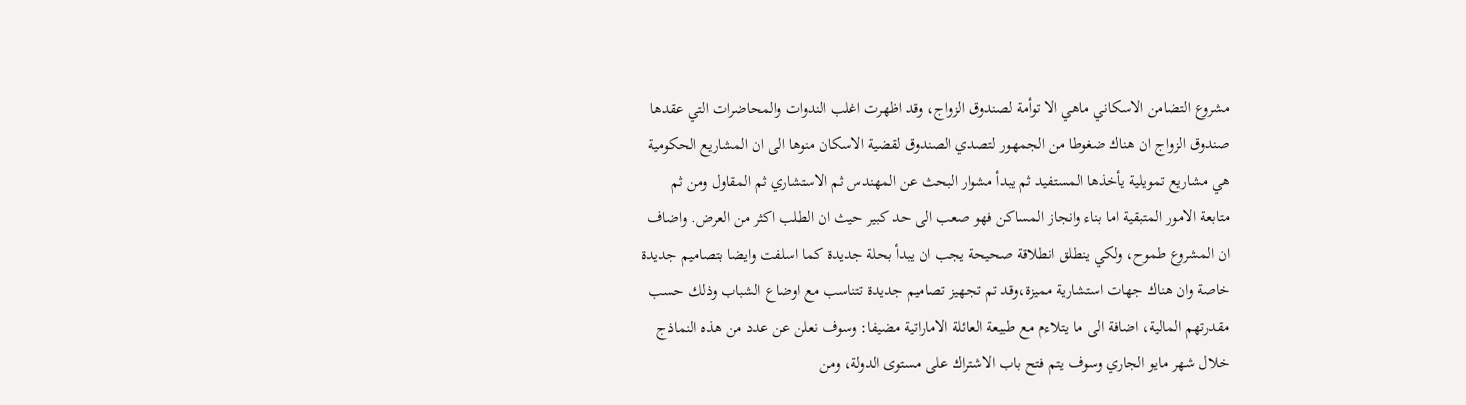مشروع التضامن الاسكاني ماهي الا توأمة لصندوق الزواج، وقد اظهرت اغلب الندوات والمحاضرات التي عقدها صندوق الزواج ان هناك ضغوطا من الجمهور لتصدي الصندوق لقضية الاسكان منوها الى ان المشاريع الحكومية هي مشاريع تمويلية يأخذها المستفيد ثم يبدأ مشوار البحث عن المهندس ثم الاستشاري ثم المقاول ومن ثم متابعة الامور المتبقية اما بناء وانجاز المساكن فهو صعب الى حد كبير حيث ان الطلب اكثر من العرض. واضاف ان المشروع طموح، ولكي ينطلق انطلاقة صحيحة يجب ان يبدأ بحلة جديدة كما اسلفت وايضا بتصاميم جديدة خاصة وان هناك جهات استشارية مميزة،وقد تم تجهيز تصاميم جديدة تتناسب مع اوضاع الشباب وذلك حسب مقدرتهم المالية، اضافة الى ما يتلاءم مع طبيعة العائلة الاماراتية مضيفا: وسوف نعلن عن عدد من هذه النماذج خلال شهر مايو الجاري وسوف يتم فتح باب الاشتراك على مستوى الدولة، ومن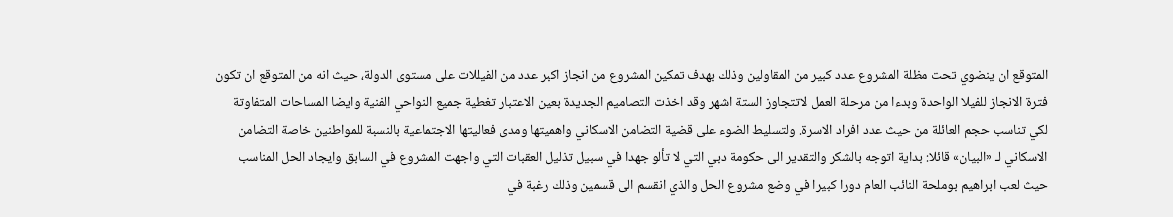المتوقع ان ينضوي تحت مظلة المشروع عدد كبير من المقاولين وذلك بهدف تمكين المشروع من انجاز اكبر عدد من الفيللات على مستوى الدولة، حيث انه من المتوقع ان تكون فترة الانجاز للفيلا الواحدة وبدءا من مرحلة العمل لاتتجاوز الستة اشهر وقد اخذت التصاميم الجديدة بعين الاعتبار تغطية جميع النواحي الفنية وايضا المساحات المتفاوتة لكي تناسب حجم العائلة من حيث عدد افراد الاسرة. ولتسليط الضوء على قضية التضامن الاسكاني واهميتها ومدى فعاليتها الاجتماعية بالنسبة للمواطنين خاصة التضامن الاسكاني لـ «البيان» قائلا: بداية اتوجه بالشكر والتقدير الى حكومة دبي التي لا تألو جهدا في سبيل تذليل العقبات التي واجهت المشروع في السابق وايجاد الحل المناسب حيث لعب ابراهيم بوملحة النائب العام دورا كبيرا في وضع مشروع الحل والذي انقسم الى قسمين وذلك رغبة في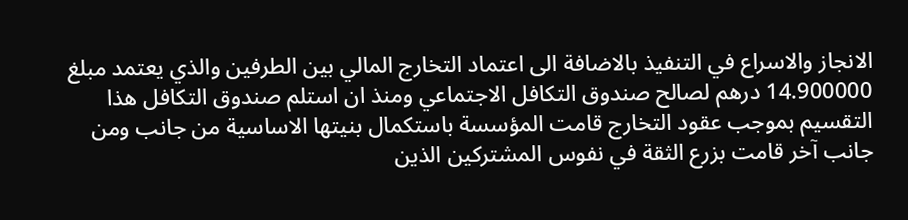الانجاز والاسراع في التنفيذ بالاضافة الى اعتماد التخارج المالي بين الطرفين والذي يعتمد مبلغ 14.900000 درهم لصالح صندوق التكافل الاجتماعي ومنذ ان استلم صندوق التكافل هذا التقسيم بموجب عقود التخارج قامت المؤسسة باستكمال بنيتها الاساسية من جانب ومن جانب آخر قامت بزرع الثقة في نفوس المشتركين الذين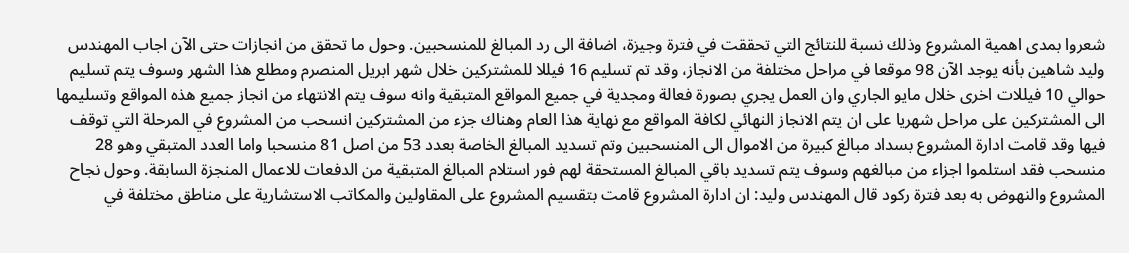شعروا بمدى اهمية المشروع وذلك نسبة للنتائج التي تحققت في فترة وجيزة، اضافة الى رد المبالغ للمنسحبين. وحول ما تحقق من انجازات حتى الآن اجاب المهندس وليد شاهين بأنه يوجد الآن 98 موقعا في مراحل مختلفة من الانجاز، وقد تم تسليم 16 فيللا للمشتركين خلال شهر ابريل المنصرم ومطلع هذا الشهر وسوف يتم تسليم حوالي 10 فيللات اخرى خلال مايو الجاري وان العمل يجري بصورة فعالة ومجدية في جميع المواقع المتبقية وانه سوف يتم الانتهاء من انجاز جميع هذه المواقع وتسليمها الى المشتركين على مراحل شهريا على ان يتم الانجاز النهائي لكافة المواقع مع نهاية هذا العام وهناك جزء من المشتركين انسحب من المشروع في المرحلة التي توقف فيها وقد قامت ادارة المشروع بسداد مبالغ كبيرة من الاموال الى المنسحبين وتم تسديد المبالغ الخاصة بعدد 53 من اصل 81 منسحبا واما العدد المتبقي وهو 28 منسحب فقد استلموا اجزاء من مبالغهم وسوف يتم تسديد باقي المبالغ المستحقة لهم فور استلام المبالغ المتبقية من الدفعات للاعمال المنجزة السابقة. وحول نجاح المشروع والنهوض به بعد فترة ركود قال المهندس وليد: ان ادارة المشروع قامت بتقسيم المشروع على المقاولين والمكاتب الاستشارية على مناطق مختلفة في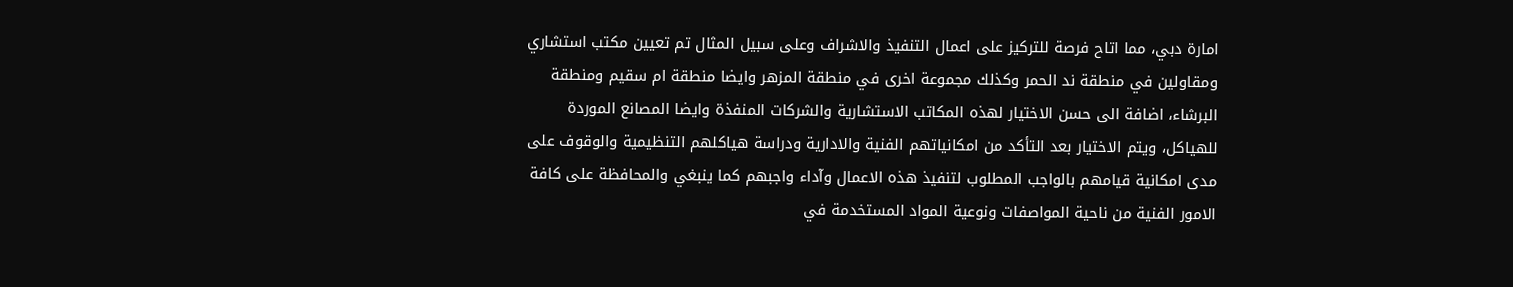امارة دبي، مما اتاح فرصة للتركيز على اعمال التنفيذ والاشراف وعلى سبيل المثال تم تعيين مكتب استشاري ومقاولين في منطقة ند الحمر وكذلك مجموعة اخرى في منطقة المزهر وايضا منطقة ام سقيم ومنطقة البرشاء، اضافة الى حسن الاختيار لهذه المكاتب الاستشارية والشركات المنفذة وايضا المصانع الموردة للهياكل، ويتم الاختيار بعد التأكد من امكانياتهم الفنية والادارية ودراسة هياكلهم التنظيمية والوقوف على مدى امكانية قيامهم بالواجب المطلوب لتنفيذ هذه الاعمال وآداء واجبهم كما ينبغي والمحافظة على كافة الامور الفنية من ناحية المواصفات ونوعية المواد المستخدمة في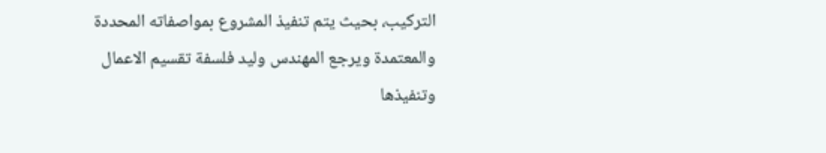التركيب، بحيث يتم تنفيذ المشروع بمواصفاته المحددة والمعتمدة ويرجع المهندس وليد فلسفة تقسيم الاعمال وتنفيذها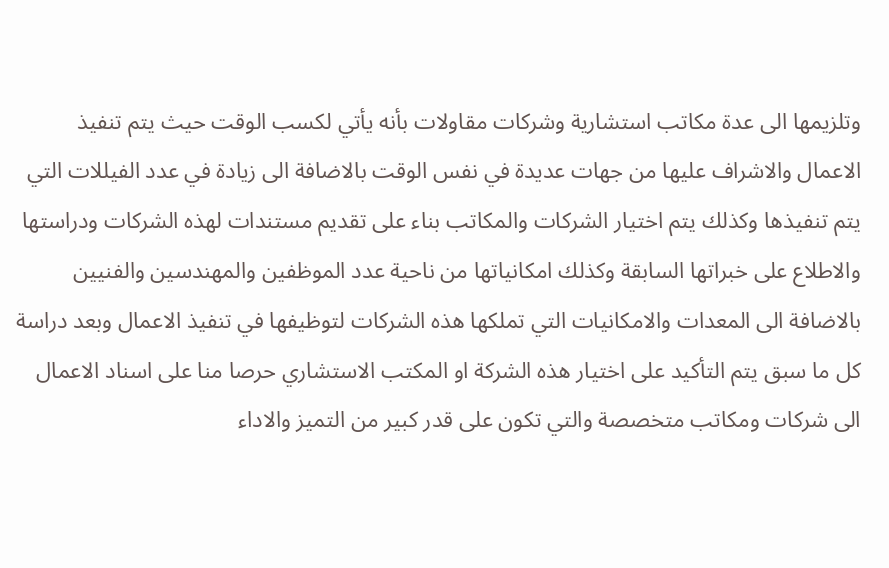وتلزيمها الى عدة مكاتب استشارية وشركات مقاولات بأنه يأتي لكسب الوقت حيث يتم تنفيذ الاعمال والاشراف عليها من جهات عديدة في نفس الوقت بالاضافة الى زيادة في عدد الفيللات التي يتم تنفيذها وكذلك يتم اختيار الشركات والمكاتب بناء على تقديم مستندات لهذه الشركات ودراستها والاطلاع على خبراتها السابقة وكذلك امكانياتها من ناحية عدد الموظفين والمهندسين والفنيين بالاضافة الى المعدات والامكانيات التي تملكها هذه الشركات لتوظيفها في تنفيذ الاعمال وبعد دراسة كل ما سبق يتم التأكيد على اختيار هذه الشركة او المكتب الاستشاري حرصا منا على اسناد الاعمال الى شركات ومكاتب متخصصة والتي تكون على قدر كبير من التميز والاداء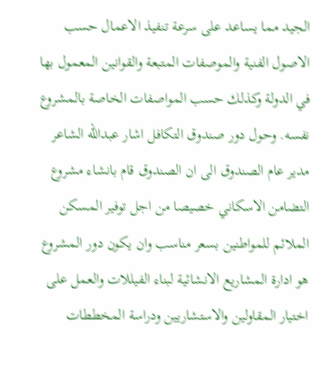الجيد مما يساعد على سرعة تنفيذ الاعمال حسب الاصول الفنية والموصفات المتبعة والقوانين المعمول بها في الدولة وكذلك حسب المواصفات الخاصة بالمشروع نفسه. وحول دور صندوق التكافل اشار عبدالله الشاعر مدير عام الصندوق الى ان الصندوق قام بانشاء مشروع التضامن الاسكاني خصيصا من اجل توفير المسكن الملائم للمواطنين بسعر مناسب وان يكون دور المشروع هو ادارة المشاريع الانشائية لبناء الفيللات والعمل على اختيار المقاولين والاستشاريين ودراسة المخططات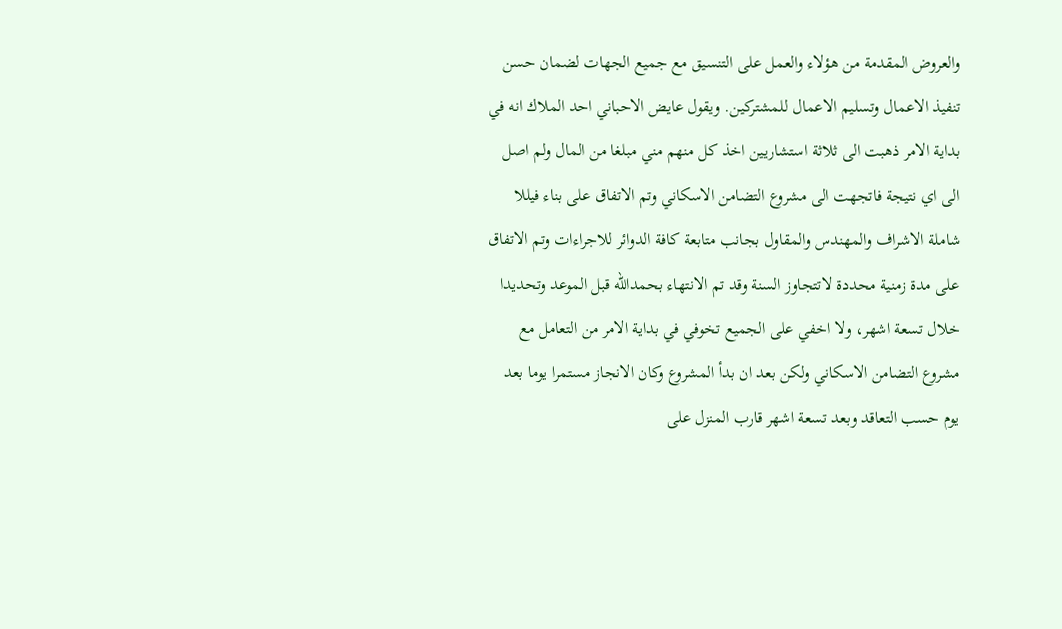والعروض المقدمة من هؤلاء والعمل على التنسيق مع جميع الجهات لضمان حسن تنفيذ الاعمال وتسليم الاعمال للمشتركين. ويقول عايض الاحباني احد الملاك انه في بداية الامر ذهبت الى ثلاثة استشاريين اخذ كل منهم مني مبلغا من المال ولم اصل الى اي نتيجة فاتجهت الى مشروع التضامن الاسكاني وتم الاتفاق على بناء فيللا شاملة الاشراف والمهندس والمقاول بجانب متابعة كافة الدوائر للاجراءات وتم الاتفاق على مدة زمنية محددة لاتتجاوز السنة وقد تم الانتهاء بحمدالله قبل الموعد وتحديدا خلال تسعة اشهر، ولا اخفي على الجميع تخوفي في بداية الامر من التعامل مع مشروع التضامن الاسكاني ولكن بعد ان بدأ المشروع وكان الانجاز مستمرا يوما بعد يوم حسب التعاقد وبعد تسعة اشهر قارب المنزل على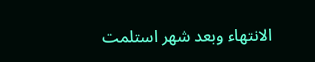الانتهاء وبعد شهر استلمت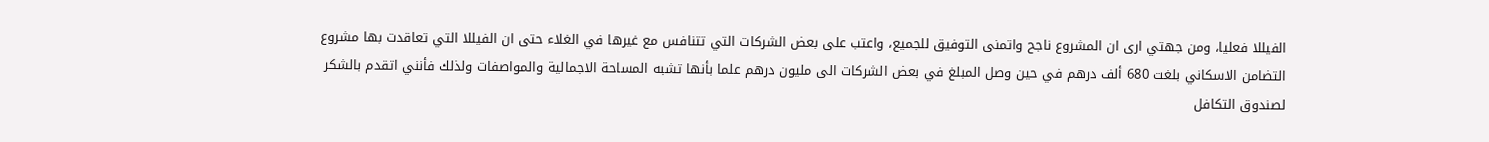الفيللا فعليا، ومن جهتي ارى ان المشروع ناجح واتمنى التوفيق للجميع، واعتب على بعض الشركات التي تتنافس مع غيرها في الغلاء حتى ان الفيللا التي تعاقدت بها مشروع التضامن الاسكاني بلغت 680 ألف درهم في حين وصل المبلغ في بعض الشركات الى مليون درهم علما بأنها تشبه المساحة الاجمالية والمواصفات ولذلك فأنني اتقدم بالشكر لصندوق التكافل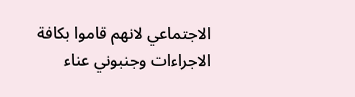الاجتماعي لانهم قاموا بكافة الاجراءات وجنبوني عناء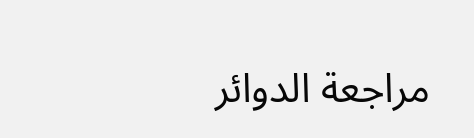مراجعة الدوائر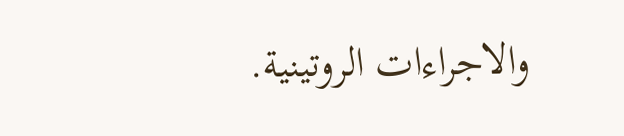والاجراءات الروتينية.